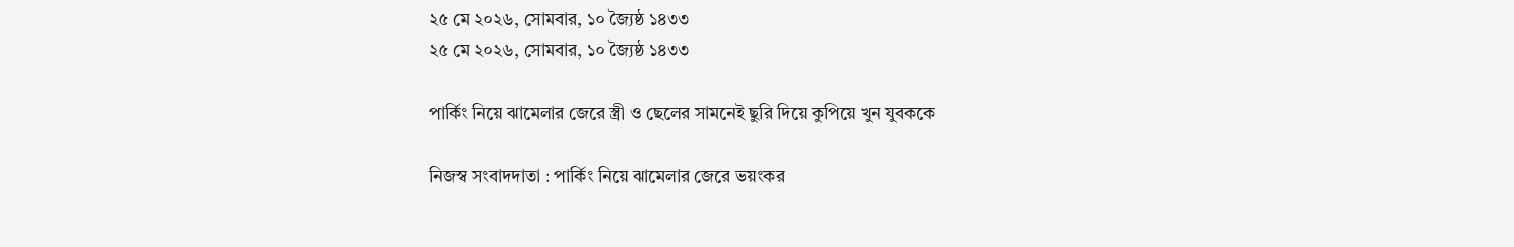২৫ মে ২০২৬, সোমবার, ১০ জ্যৈষ্ঠ ১৪৩৩
২৫ মে ২০২৬, সোমবার, ১০ জ্যৈষ্ঠ ১৪৩৩

পার্কিং নিয়ে ঝামেলার জেরে স্ত্রী ও ছেলের সামনেই ছুরি দিয়ে কুপিয়ে খুন যুবককে

নিজস্ব সংবাদদাতা : পার্কিং নিয়ে ঝামেলার জেরে ভয়ংকর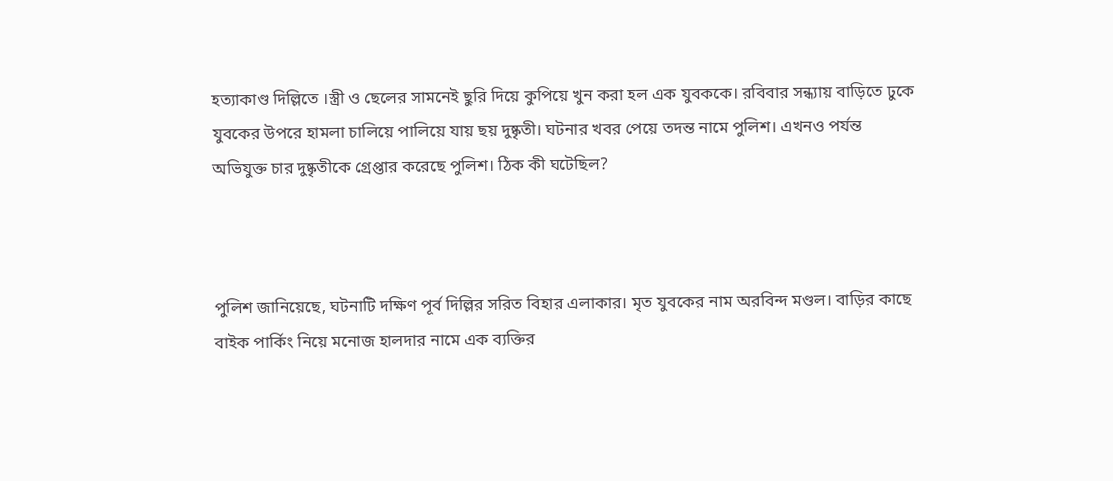হত্যাকাণ্ড দিল্লিতে ।স্ত্রী ও ছেলের সামনেই ছুরি দিয়ে কুপিয়ে খুন করা হল এক যুবককে। রবিবার সন্ধ্যায় বাড়িতে ঢুকে যুবকের উপরে হামলা চালিয়ে পালিয়ে যায় ছয় দুষ্কৃতী। ঘটনার খবর পেয়ে তদন্ত নামে পুলিশ। এখনও পর্যন্ত অভিযুক্ত চার দুষ্কৃতীকে গ্রেপ্তার করেছে পুলিশ। ঠিক কী ঘটেছিল?



পুলিশ জানিয়েছে, ঘটনাটি দক্ষিণ পূর্ব দিল্লির সরিত বিহার এলাকার। মৃত যুবকের নাম অরবিন্দ মণ্ডল। বাড়ির কাছে বাইক পার্কিং নিয়ে মনোজ হালদার নামে এক ব্যক্তির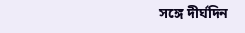সঙ্গে দীর্ঘদিন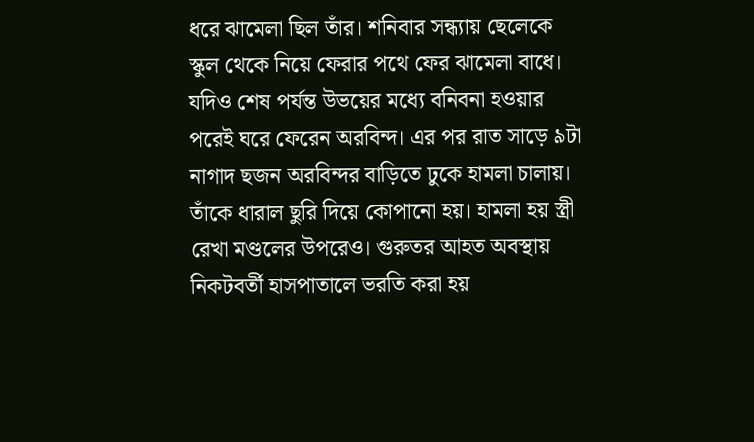ধরে ঝামেলা ছিল তাঁর। শনিবার সন্ধ্যায় ছেলেকে স্কুল থেকে নিয়ে ফেরার পথে ফের ঝামেলা বাধে। যদিও শেষ পর্যন্ত উভয়ের মধ্যে বনিবনা হওয়ার পরেই ঘরে ফেরেন অরবিন্দ। এর পর রাত সাড়ে ৯টা নাগাদ ছজন অরবিন্দর বাড়িতে ঢুকে হামলা চালায়। তাঁকে ধারাল ছুরি দিয়ে কোপানো হয়। হামলা হয় স্ত্রী রেখা মণ্ডলের উপরেও। গুরুতর আহত অবস্থায় নিকটবর্তী হাসপাতালে ভরতি করা হয়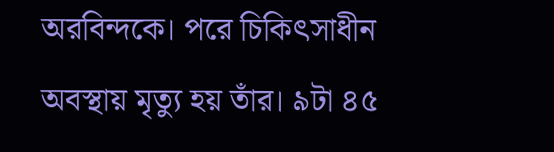অরবিন্দকে। পরে চিকিৎসাধীন অবস্থায় মৃত্যু হয় তাঁর। ৯টা ৪৫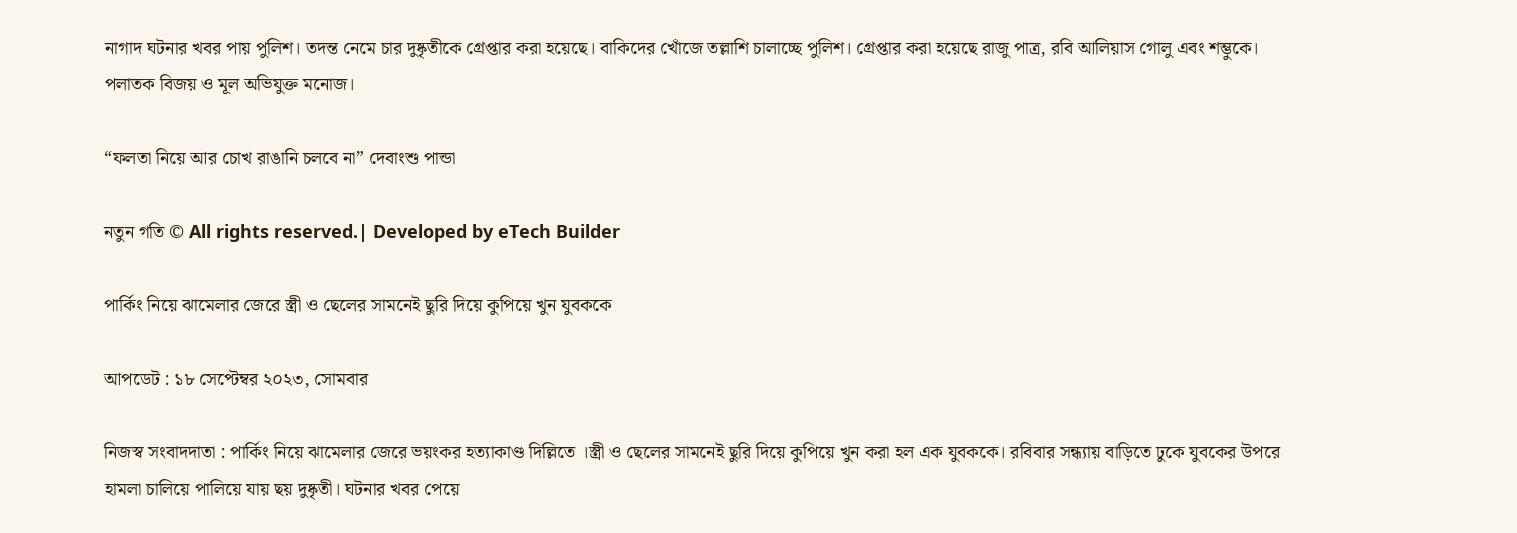নাগাদ ঘটনার খবর পায় পুলিশ। তদন্ত নেমে চার দুষ্কৃতীকে গ্রেপ্তার করা হয়েছে। বাকিদের খোঁজে তল্লাশি চালাচ্ছে পুলিশ। গ্রেপ্তার করা হয়েছে রাজু পাত্র, রবি আলিয়াস গোলু এবং শম্ভুকে। পলাতক বিজয় ও মূল অভিযুক্ত মনোজ।

“ফলতা নিয়ে আর চোখ রাঙানি চলবে না” দেবাংশু পান্ডা

নতুন গতি © All rights reserved.| Developed by eTech Builder

পার্কিং নিয়ে ঝামেলার জেরে স্ত্রী ও ছেলের সামনেই ছুরি দিয়ে কুপিয়ে খুন যুবককে

আপডেট : ১৮ সেপ্টেম্বর ২০২৩, সোমবার

নিজস্ব সংবাদদাতা : পার্কিং নিয়ে ঝামেলার জেরে ভয়ংকর হত্যাকাণ্ড দিল্লিতে ।স্ত্রী ও ছেলের সামনেই ছুরি দিয়ে কুপিয়ে খুন করা হল এক যুবককে। রবিবার সন্ধ্যায় বাড়িতে ঢুকে যুবকের উপরে হামলা চালিয়ে পালিয়ে যায় ছয় দুষ্কৃতী। ঘটনার খবর পেয়ে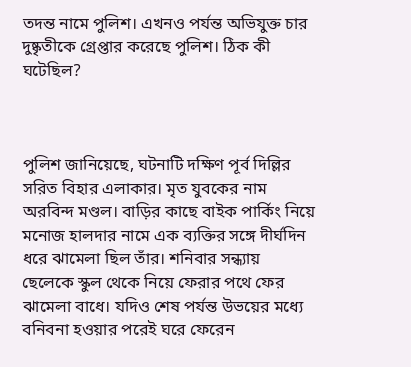তদন্ত নামে পুলিশ। এখনও পর্যন্ত অভিযুক্ত চার দুষ্কৃতীকে গ্রেপ্তার করেছে পুলিশ। ঠিক কী ঘটেছিল?



পুলিশ জানিয়েছে, ঘটনাটি দক্ষিণ পূর্ব দিল্লির সরিত বিহার এলাকার। মৃত যুবকের নাম অরবিন্দ মণ্ডল। বাড়ির কাছে বাইক পার্কিং নিয়ে মনোজ হালদার নামে এক ব্যক্তির সঙ্গে দীর্ঘদিন ধরে ঝামেলা ছিল তাঁর। শনিবার সন্ধ্যায় ছেলেকে স্কুল থেকে নিয়ে ফেরার পথে ফের ঝামেলা বাধে। যদিও শেষ পর্যন্ত উভয়ের মধ্যে বনিবনা হওয়ার পরেই ঘরে ফেরেন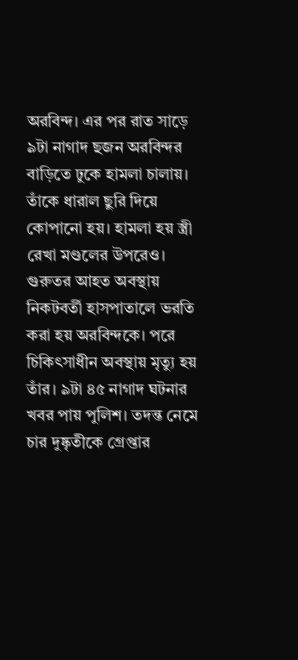অরবিন্দ। এর পর রাত সাড়ে ৯টা নাগাদ ছজন অরবিন্দর বাড়িতে ঢুকে হামলা চালায়। তাঁকে ধারাল ছুরি দিয়ে কোপানো হয়। হামলা হয় স্ত্রী রেখা মণ্ডলের উপরেও। গুরুতর আহত অবস্থায় নিকটবর্তী হাসপাতালে ভরতি করা হয় অরবিন্দকে। পরে চিকিৎসাধীন অবস্থায় মৃত্যু হয় তাঁর। ৯টা ৪৫ নাগাদ ঘটনার খবর পায় পুলিশ। তদন্ত নেমে চার দুষ্কৃতীকে গ্রেপ্তার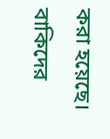করা হয়েছে। বাকিদের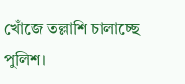খোঁজে তল্লাশি চালাচ্ছে পুলিশ।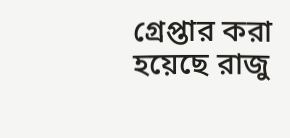গ্রেপ্তার করা হয়েছে রাজু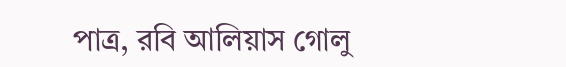পাত্র, রবি আলিয়াস গোলু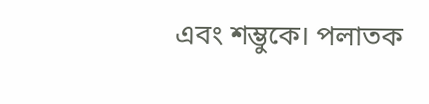এবং শম্ভুকে। পলাতক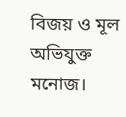বিজয় ও মূল অভিযুক্ত মনোজ।